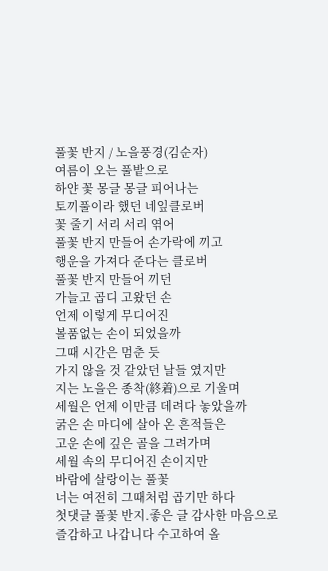풀꽃 반지 / 노을풍경(김순자)
여름이 오는 풀밭으로
하얀 꽃 몽글 몽글 피어나는
토끼풀이라 했던 네잎클로버
꽃 줄기 서리 서리 엮어
풀꽃 반지 만들어 손가락에 끼고
행운을 가져다 준다는 클로버
풀꽃 반지 만들어 끼던
가늘고 곱디 고왔던 손
언제 이렇게 무디어진
볼품없는 손이 되었을까
그때 시간은 멈춘 듯
가지 않을 것 같았던 날들 였지만
지는 노을은 종착(終着)으로 기울며
세월은 언제 이만큼 데려다 놓았을까
굵은 손 마디에 살아 온 흔적들은
고운 손에 깊은 골을 그려가며
세월 속의 무디어진 손이지만
바람에 살랑이는 풀꽃
너는 여전히 그때처럼 곱기만 하다
첫댓글 풀꽃 반지.좋은 글 감사한 마음으로 즐감하고 나갑니다 수고하여 올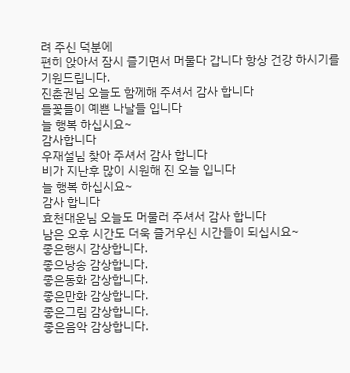려 주신 덕분에
편히 앉아서 잠시 즐기면서 머물다 갑니다 항상 건강 하시기를 기원드립니다.
진춘권님 오늘도 함께해 주셔서 감사 합니다
들꽃들이 예쁜 나날들 입니다
늘 행복 하십시요~
감사합니다
우재설님 찾아 주셔서 감사 합니다
비가 지난후 많이 시원해 진 오늘 입니다
늘 행복 하십시요~
감사 합니다
효천대운님 오늘도 머물러 주셔서 감사 합니다
남은 오후 시간도 더욱 즐거우신 시간들이 되십시요~
좋은행시 감상합니다.
좋으낭송 감상합니다.
좋은동화 감상합니다.
좋은만화 감상합니다.
좋은그림 감상합니다.
좋은음악 감상합니다.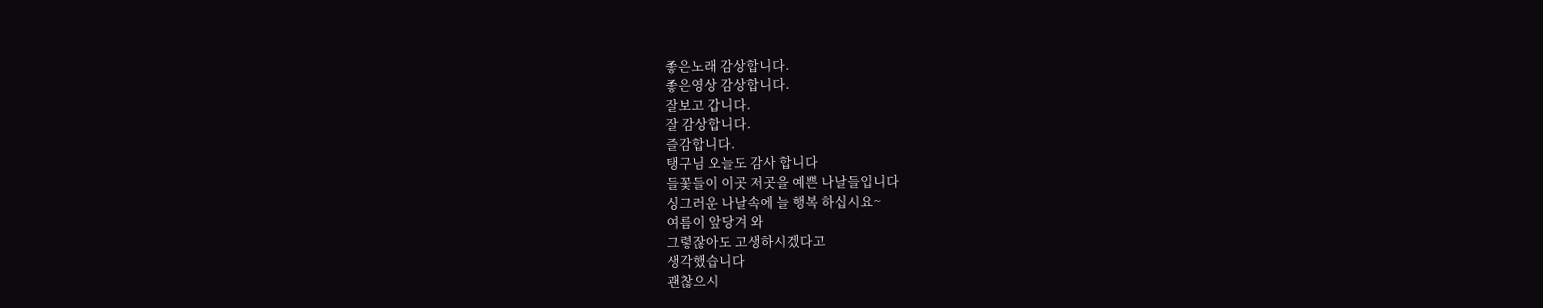좋은노래 감상합니다.
좋은영상 감상합니다.
잘보고 갑니다.
잘 감상합니다.
즐감합니다.
탱구님 오늘도 감사 합니다
들꽃들이 이곳 저곳을 예쁜 나날들입니다
싱그러운 나날속에 늘 행복 하십시요~
여름이 앞당겨 와
그렿잖아도 고생하시겠다고
생각했습니다
괜찮으시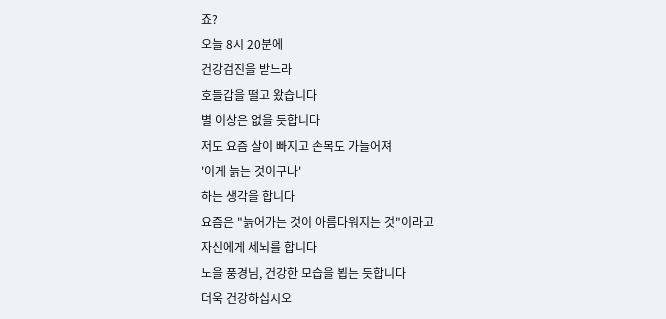죠?
오늘 8시 20분에
건강검진을 받느라
호들갑을 떨고 왔습니다
별 이상은 없을 듯합니다
저도 요즘 살이 빠지고 손목도 가늘어져
'이게 늙는 것이구나'
하는 생각을 합니다
요즘은 "늙어가는 것이 아름다워지는 것"이라고
자신에게 세뇌를 합니다
노을 풍경님, 건강한 모습을 뵙는 듯합니다
더욱 건강하십시오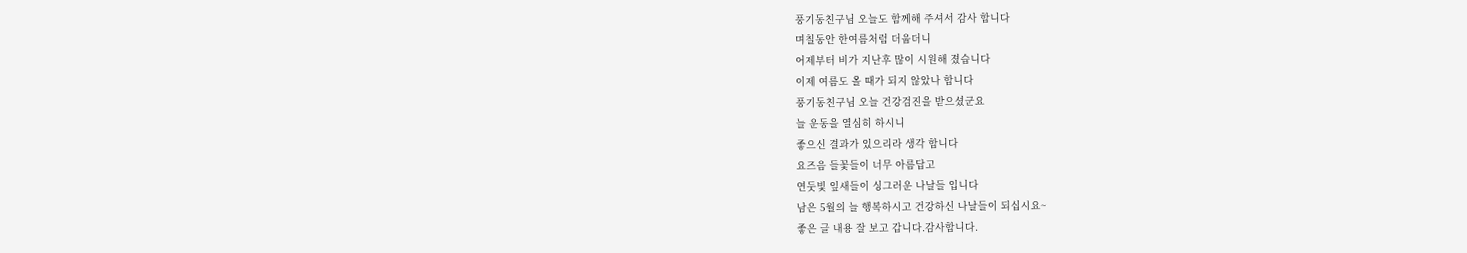풍기동친구님 오늘도 함께해 주셔서 감사 합니다
며칠동안 한여름처럼 더웁더니
어제부터 비가 지난후 많이 시원해 졌습니다
이제 여름도 올 때가 되지 않았나 합니다
풍기동친구님 오늘 건강검진을 받으셨군요
늘 운동을 열심히 하시니
좋으신 결과가 있으리라 생각 합니다
요즈음 들꽃들이 너무 아름답고
연둣빛 잎새들이 싱그러운 나날들 입니다
남은 5월의 늘 행복하시고 건강하신 나날들이 되십시요~
좋은 글 내용 잘 보고 갑니다.감사합니다.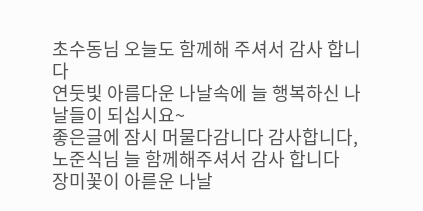초수동님 오늘도 함께해 주셔서 감사 합니다
연둣빛 아름다운 나날속에 늘 행복하신 나날들이 되십시요~
좋은글에 잠시 머물다감니다 감사합니다,
노준식님 늘 함께해주셔서 감사 합니다
장미꽃이 아륻운 나날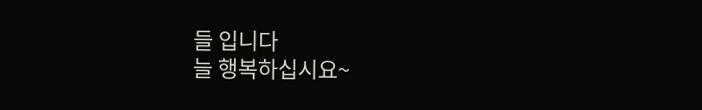들 입니다
늘 행복하십시요~